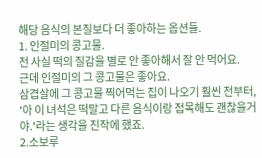해당 음식의 본질보다 더 좋아하는 옵션들.
1. 인절미의 콩고물.
전 사실 떡의 질감을 별로 안 좋아해서 잘 안 먹어요.
근데 인절미의 그 콩고물은 좋아요.
삼겹살에 그 콩고물 찍어먹는 집이 나오기 훨씬 전부터,
'아 이 녀석은 떡말고 다른 음식이랑 접목해도 괜찮을거야.'라는 생각을 진작에 했죠.
2.소보루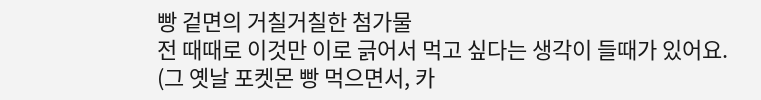빵 겉면의 거칠거칠한 첨가물
전 때때로 이것만 이로 긁어서 먹고 싶다는 생각이 들때가 있어요.
(그 옛날 포켓몬 빵 먹으면서, 카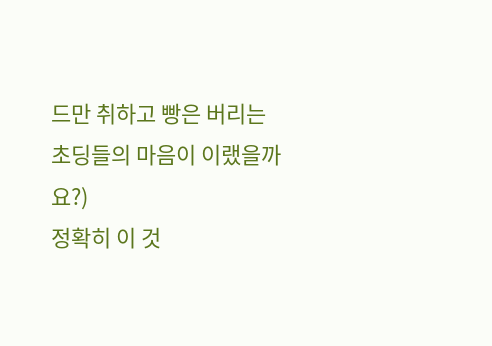드만 취하고 빵은 버리는 초딩들의 마음이 이랬을까요?)
정확히 이 것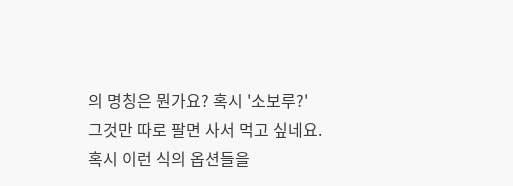의 명칭은 뭔가요? 혹시 '소보루?'
그것만 따로 팔면 사서 먹고 싶네요.
혹시 이런 식의 옵션들을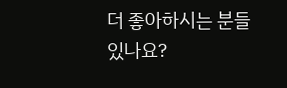더 좋아하시는 분들 있나요?